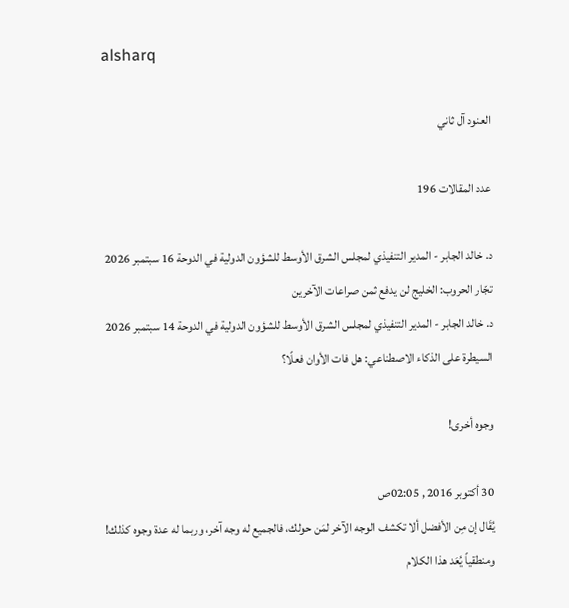alsharq

العنود آل ثاني

عدد المقالات 196

د. خالد الجابر - المدير التنفيذي لمجلس الشرق الأوسط للشؤون الدولية في الدوحة 16 سبتمبر 2026
تجّار الحروب: الخليج لن يدفع ثمن صراعات الآخرين
د. خالد الجابر - المدير التنفيذي لمجلس الشرق الأوسط للشؤون الدولية في الدوحة 14 سبتمبر 2026
السيطرة على الذكاء الاصطناعي: هل فات الأوان فعلًا؟

وجوه أخرى!

30 أكتوبر 2016 , 02:05ص
يُقَال إن مِن الأفضل ألا تكشف الوجه الآخر لمَن حولك، فالجميع له وجه آخر، وربما له عدة وجوه كذلك!
ومنطقياً يُعَد هذا الكلام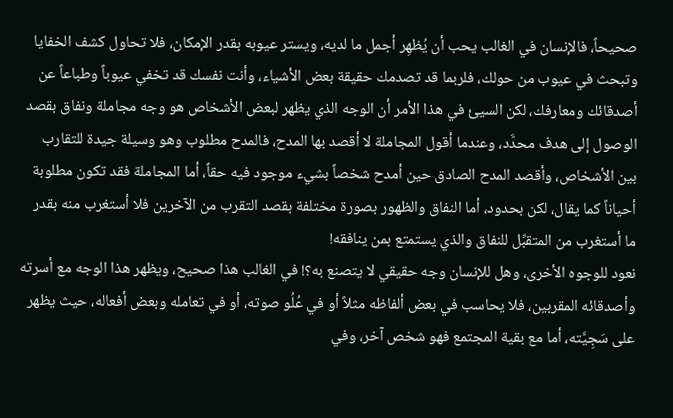صحيحاً، فالإنسان في الغالب يحب أن يُظهِر أجمل ما لديه، ويستر عيوبه بقدر الإمكان، فلا تحاول كشف الخفايا وتبحث في عيوب من حولك، فلربما قد تصدمك حقيقة بعض الأشياء، وأنت نفسك قد تخفي عيوباً وطباعاً عن أصدقائك ومعارفك، لكن السيئ في هذا الأمر أن الوجه الذي يظهر لبعض الأشخاص هو وجه مجاملة ونفاق بقصد الوصول إلى هدف محدَّد، وعندما أقول المجاملة لا أقصد بها المدح، فالمدح مطلوب وهو وسيلة جيدة للتقارب بين الأشخاص، وأقصد المدح الصادق حين أمدح شخصاً بشيء موجود فيه حقاً، أما المجاملة فقد تكون مطلوبة أحياناً كما يقال، لكن بحدود، أما النفاق والظهور بصورة مختلفة بقصد التقرب من الآخرين فلا أستغرب منه بقدر ما أستغرب من المتقبِّل للنفاق والذي يستمتع بمن ينافقه!
نعود للوجوه الأخرى، وهل للإنسان وجه حقيقي لا يتصنع به؟! في الغالب هذا صحيح، ويظهر هذا الوجه مع أسرته وأصدقائه المقربين، فلا يحاسب في بعض ألفاظه مثلاً أو في عُلُو صوته، أو في تعامله وبعض أفعاله، حيث يظهر على سَجِيَّته، أما مع بقية المجتمع فهو شخص آخر، وفي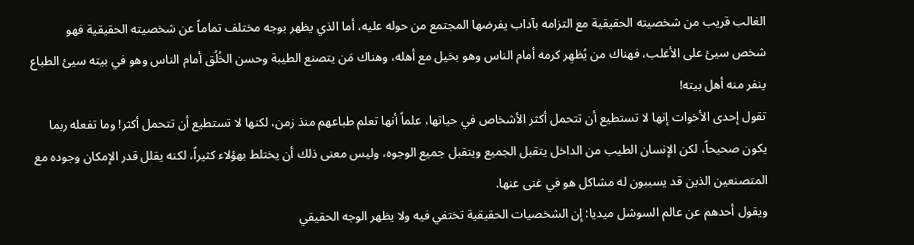الغالب قريب من شخصيته الحقيقية مع التزامه بآداب يفرضها المجتمع من حوله عليه، أما الذي يظهر بوجه مختلف تماماً عن شخصيته الحقيقية فهو شخص سيئ على الأغلب، فهناك من يُظهِر كرمه أمام الناس وهو بخيل مع أهله، وهناك مَن يتصنع الطيبة وحسن الخُلُق أمام الناس وهو في بيته سيئ الطباع ينفر منه أهل بيته!
تقول إحدى الأخوات إنها لا تستطيع أن تتحمل أكثر الأشخاص في حياتها، علماً أنها تعلم طباعهم منذ زمن، لكنها لا تستطيع أن تتحمل أكثر! وما تفعله ربما يكون صحيحاً، لكن الإنسان الطيب من الداخل يتقبل الجميع ويتقبل جميع الوجوه، وليس معنى ذلك أن يختلط بهؤلاء كثيراً، لكنه يقلل قدر الإمكان وجوده مع المتصنعين الذين قد يسببون له مشاكل هو في غنى عنها.
ويقول أحدهم عن عالم السوشل ميديا: إن الشخصيات الحقيقية تختفي فيه ولا يظهر الوجه الحقيقي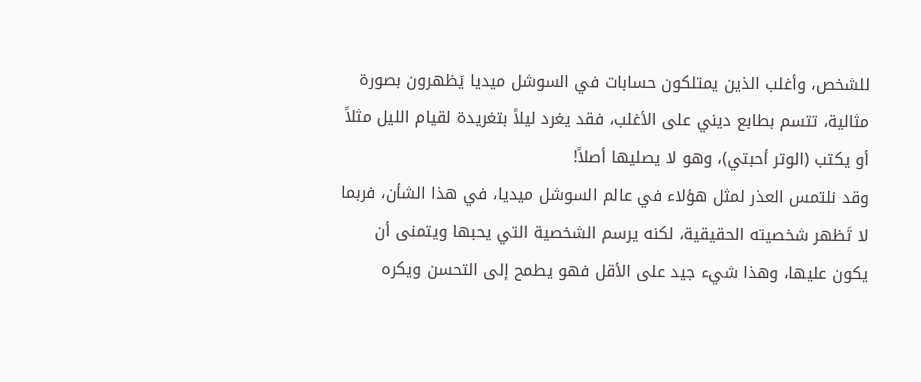للشخص، وأغلب الذين يمتلكون حسابات في السوشل ميديا يَظهرون بصورة مثالية، تتسم بطابع ديني على الأغلب، فقد يغرد ليلاً بتغريدة لقيام الليل مثلاً أو يكتب (الوتر أحبتي)، وهو لا يصليها أصلاً!
وقد نلتمس العذر لمثل هؤلاء في عالم السوشل ميديا، في هذا الشأن، فربما لا تَظهر شخصيته الحقيقية، لكنه يرسم الشخصية التي يحبها ويتمنى أن يكون عليها، وهذا شيء جيد على الأقل فهو يطمح إلى التحسن ويكره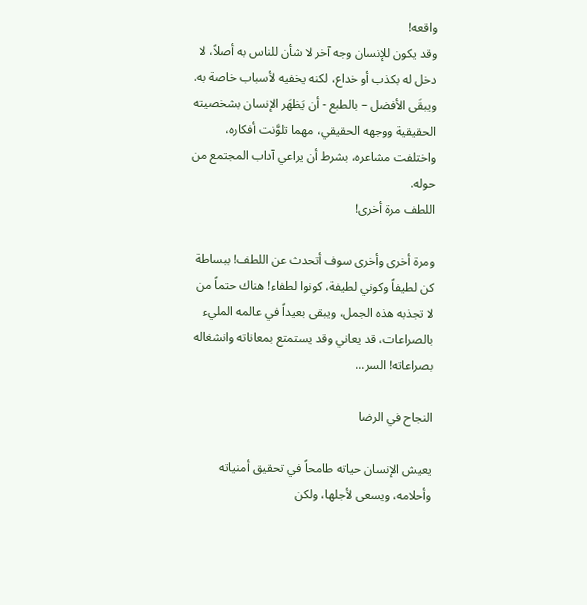واقعه!
وقد يكون للإنسان وجه آخر لا شأن للناس به أصلاً، لا دخل له بكذب أو خداع، لكنه يخفيه لأسباب خاصة به.
ويبقَى الأفضل – بالطبع - أن يَظهَر الإنسان بشخصيته الحقيقية ووجهه الحقيقي، مهما تلوَّنت أفكاره، واختلفت مشاعره، بشرط أن يراعي آداب المجتمع من حوله.
اللطف مرة أخرى!

ومرة أخرى وأخرى سوف أتحدث عن اللطف! ببساطة كن لطيفاً وكوني لطيفة، كونوا لطفاء! هناك حتماً من لا تجذبه هذه الجمل، ويبقى بعيداً في عالمه المليء بالصراعات، قد يعاني وقد يستمتع بمعاناته وانشغاله بصراعاته! السر...

النجاح في الرضا

يعيش الإنسان حياته طامحاً في تحقيق أمنياته وأحلامه، ويسعى لأجلها، ولكن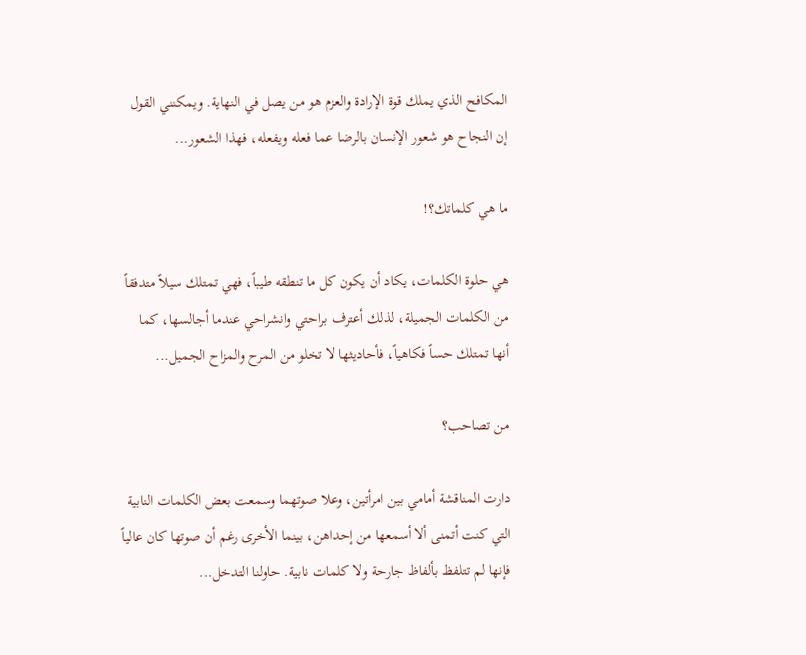المكافح الذي يملك قوة الإرادة والعزم هو من يصل في النهاية. ويمكنني القول إن النجاح هو شعور الإنسان بالرضا عما فعله ويفعله، فهذا الشعور...

ما هي كلماتك؟!

هي حلوة الكلمات، يكاد أن يكون كل ما تنطقه طيباً، فهي تمتلك سيلاً متدفقاً من الكلمات الجميلة، لذلك أعترف براحتي وانشراحي عندما أجالسها، كما أنها تمتلك حساً فكاهياً، فأحاديثها لا تخلو من المرح والمزاح الجميل...

من تصاحب؟

دارت المناقشة أمامي بين امرأتين، وعلا صوتهما وسمعت بعض الكلمات النابية التي كنت أتمنى ألا أسمعها من إحداهن، بينما الأخرى رغم أن صوتها كان عالياً فإنها لم تتلفظ بألفاظ جارحة ولا كلمات نابية. حاولنا التدخل...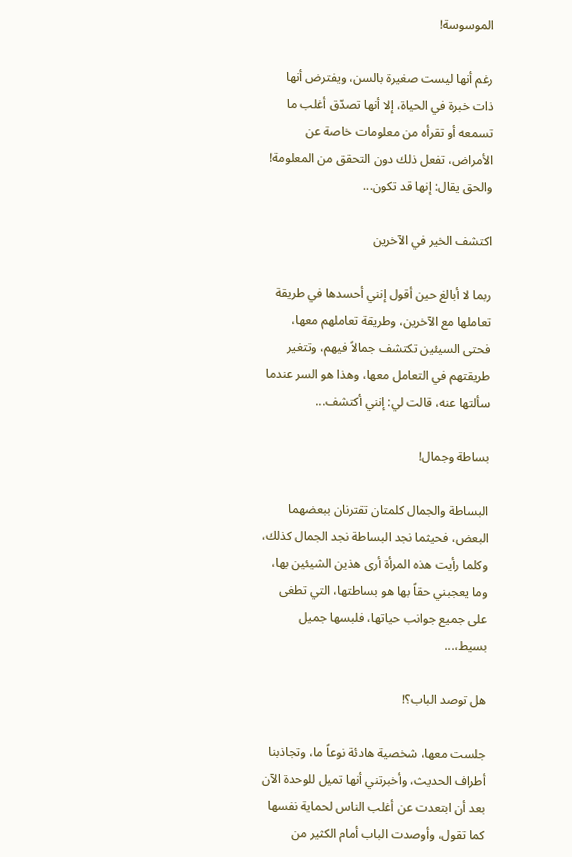الموسوسة!

رغم أنها ليست صغيرة بالسن، ويفترض أنها ذات خبرة في الحياة، إلا أنها تصدّق أغلب ما تسمعه أو تقرأه من معلومات خاصة عن الأمراض، تفعل ذلك دون التحقق من المعلومة! والحق يقال: إنها قد تكون...

اكتشف الخير في الآخرين

ربما لا أبالغ حين أقول إنني أحسدها في طريقة تعاملها مع الآخرين، وطريقة تعاملهم معها، فحتى السيئين تكتشف جمالاً فيهم، وتتغير طريقتهم في التعامل معها، وهذا هو السر عندما سألتها عنه، قالت لي: إنني أكتشف...

بساطة وجمال!

البساطة والجمال كلمتان تقترنان ببعضهما البعض، فحيثما نجد البساطة نجد الجمال كذلك، وكلما رأيت هذه المرأة أرى هذين الشيئين بها، وما يعجبني حقاً بها هو بساطتها، التي تطغى على جميع جوانب حياتها، فلبسها جميل بسيط،...

هل توصد الباب؟!

جلست معها، شخصية هادئة نوعاً ما، وتجاذبنا أطراف الحديث، وأخبرتني أنها تميل للوحدة الآن بعد أن ابتعدت عن أغلب الناس لحماية نفسها كما تقول، وأوصدت الباب أمام الكثير من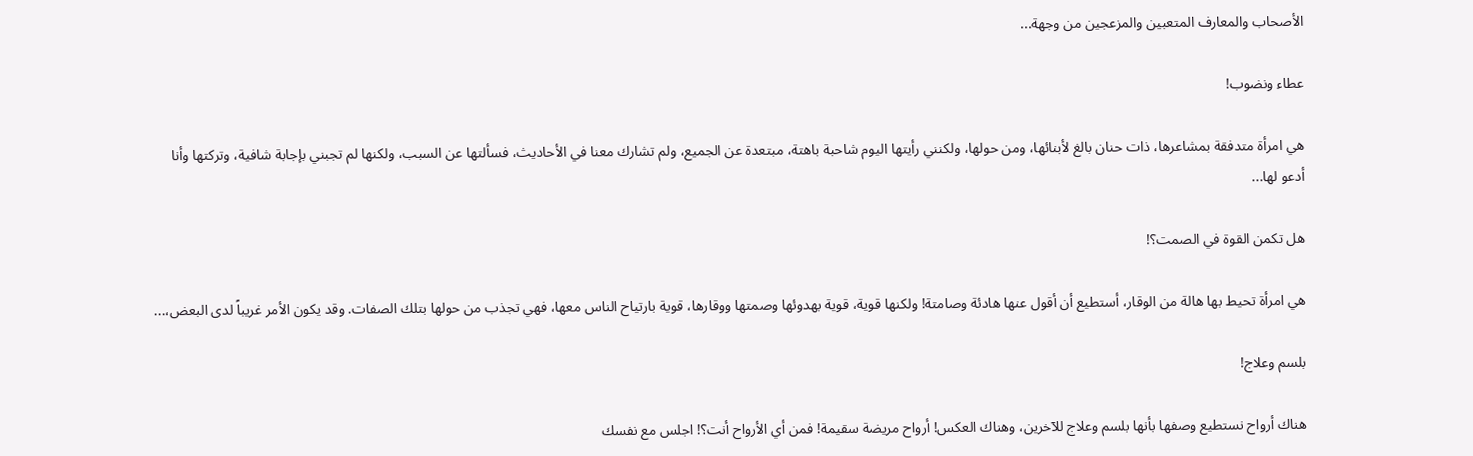الأصحاب والمعارف المتعبين والمزعجين من وجهة...

عطاء ونضوب!

هي امرأة متدفقة بمشاعرها، ذات حنان بالغ لأبنائها، ومن حولها، ولكنني رأيتها اليوم شاحبة باهتة، مبتعدة عن الجميع، ولم تشارك معنا في الأحاديث، فسألتها عن السبب، ولكنها لم تجبني بإجابة شافية، وتركتها وأنا أدعو لها...

هل تكمن القوة في الصمت؟!

هي امرأة تحيط بها هالة من الوقار، أستطيع أن أقول عنها هادئة وصامتة! ولكنها قوية، قوية بهدوئها وصمتها ووقارها، قوية بارتياح الناس معها، فهي تجذب من حولها بتلك الصفات. وقد يكون الأمر غريباً لدى البعض،...

بلسم وعلاج!

هناك أرواح نستطيع وصفها بأنها بلسم وعلاج للآخرين، وهناك العكس! أرواح مريضة سقيمة! فمن أي الأرواح أنت؟! اجلس مع نفسك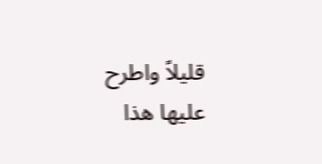قليلاً واطرح عليها هذا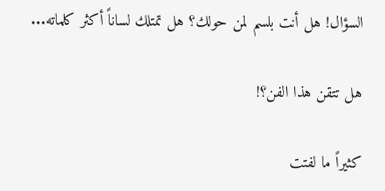السؤال! هل أنت بلسم لمن حولك؟ هل تمتلك لساناً أكثر كلماته...

هل تتقن هذا الفن؟!

كثيراً ما لفتت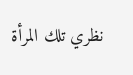نظري تلك المرأة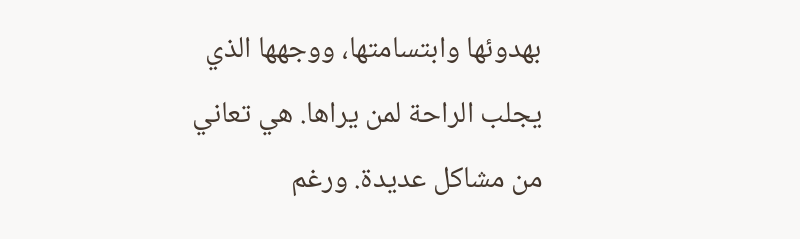بهدوئها وابتسامتها، ووجهها الذي يجلب الراحة لمن يراها. هي تعاني من مشاكل عديدة. ورغم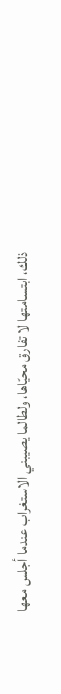ذلك، ابتسامتها لا تفارق محيّاها، ولطالما يصيبني الاستغراب عندما أجلس معها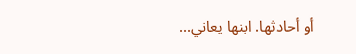أو أحادثها. ابنها يعاني...